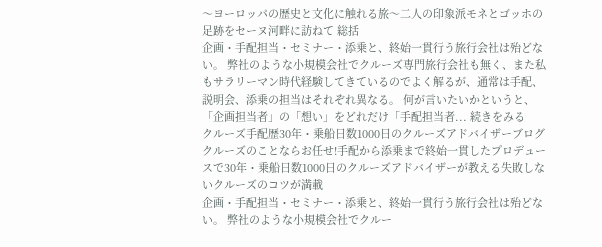〜ヨーロッパの歴史と文化に触れる旅〜二人の印象派モネとゴッホの足跡をセーヌ河畔に訪ねて 総括
企画・手配担当・セミナー・添乗と、終始一貫行う旅行会社は殆どない。 弊社のような小規模会社でクルーズ専門旅行会社も無く、また私もサラリーマン時代経験してきているのでよく解るが、通常は手配、説明会、添乗の担当はそれぞれ異なる。 何が言いたいかというと、「企画担当者」の「想い」をどれだけ「手配担当者... 続きをみる
クルーズ手配歴30年・乗船日数1000日のクルーズアドバイザーブログ
クルーズのことならお任せ!手配から添乗まで終始一貫したプロデュースで30年・乗船日数1000日のクルーズアドバイザーが教える失敗しないクルーズのコツが満載
企画・手配担当・セミナー・添乗と、終始一貫行う旅行会社は殆どない。 弊社のような小規模会社でクルー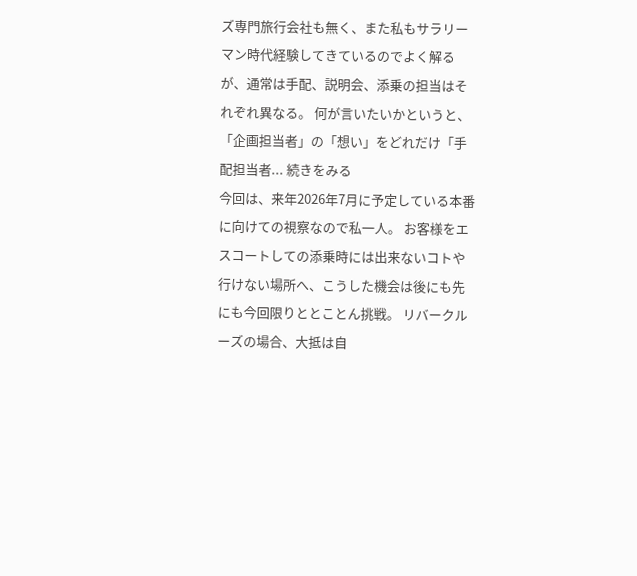ズ専門旅行会社も無く、また私もサラリーマン時代経験してきているのでよく解るが、通常は手配、説明会、添乗の担当はそれぞれ異なる。 何が言いたいかというと、「企画担当者」の「想い」をどれだけ「手配担当者... 続きをみる
今回は、来年2026年7月に予定している本番に向けての視察なので私一人。 お客様をエスコートしての添乗時には出来ないコトや行けない場所へ、こうした機会は後にも先にも今回限りととことん挑戦。 リバークルーズの場合、大抵は自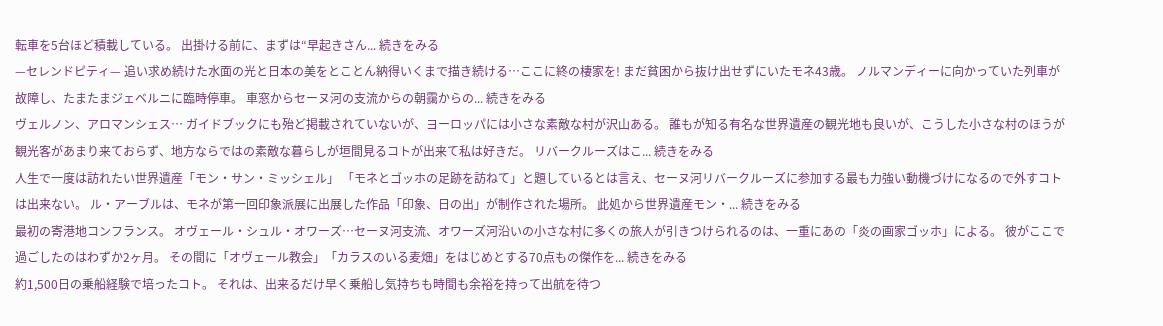転車を5台ほど積載している。 出掛ける前に、まずは“早起きさん... 続きをみる
—セレンドピティ— 追い求め続けた水面の光と日本の美をとことん納得いくまで描き続ける…ここに終の棲家を! まだ貧困から抜け出せずにいたモネ43歳。 ノルマンディーに向かっていた列車が故障し、たまたまジェベルニに臨時停車。 車窓からセーヌ河の支流からの朝靄からの... 続きをみる
ヴェルノン、アロマンシェス… ガイドブックにも殆ど掲載されていないが、ヨーロッパには小さな素敵な村が沢山ある。 誰もが知る有名な世界遺産の観光地も良いが、こうした小さな村のほうが観光客があまり来ておらず、地方ならではの素敵な暮らしが垣間見るコトが出来て私は好きだ。 リバークルーズはこ... 続きをみる
人生で一度は訪れたい世界遺産「モン・サン・ミッシェル」 「モネとゴッホの足跡を訪ねて」と題しているとは言え、セーヌ河リバークルーズに参加する最も力強い動機づけになるので外すコトは出来ない。 ル・アーブルは、モネが第一回印象派展に出展した作品「印象、日の出」が制作された場所。 此処から世界遺産モン・... 続きをみる
最初の寄港地コンフランス。 オヴェール・シュル・オワーズ…セーヌ河支流、オワーズ河沿いの小さな村に多くの旅人が引きつけられるのは、一重にあの「炎の画家ゴッホ」による。 彼がここで過ごしたのはわずか2ヶ月。 その間に「オヴェール教会」「カラスのいる麦畑」をはじめとする70点もの傑作を... 続きをみる
約1,500日の乗船経験で培ったコト。 それは、出来るだけ早く乗船し気持ちも時間も余裕を持って出航を待つ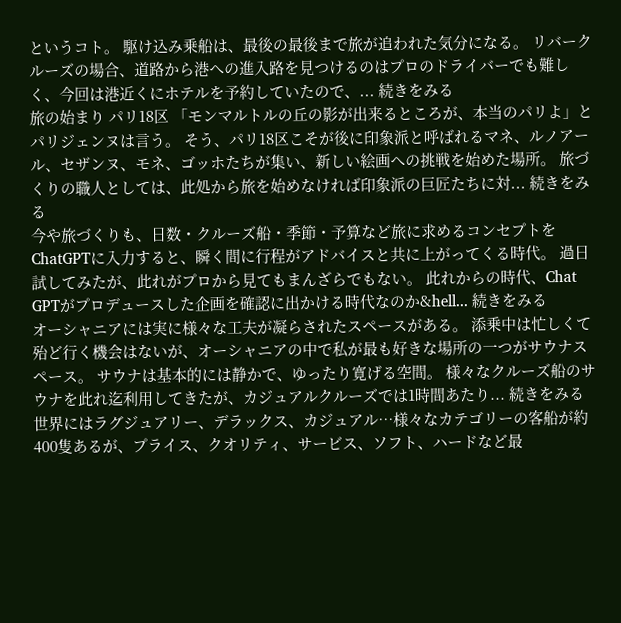というコト。 駆け込み乗船は、最後の最後まで旅が追われた気分になる。 リバークルーズの場合、道路から港への進入路を見つけるのはプロのドライバーでも難しく、今回は港近くにホテルを予約していたので、... 続きをみる
旅の始まり パリ18区 「モンマルトルの丘の影が出来るところが、本当のパリよ」とパリジェンヌは言う。 そう、パリ18区こそが後に印象派と呼ばれるマネ、ルノアール、セザンヌ、モネ、ゴッホたちが集い、新しい絵画への挑戦を始めた場所。 旅づくりの職人としては、此処から旅を始めなければ印象派の巨匠たちに対... 続きをみる
今や旅づくりも、日数・クルーズ船・季節・予算など旅に求めるコンセプトをChatGPTに入力すると、瞬く間に行程がアドバイスと共に上がってくる時代。 過日試してみたが、此れがプロから見てもまんざらでもない。 此れからの時代、Chat GPTがプロデュースした企画を確認に出かける時代なのか&hell... 続きをみる
オーシャニアには実に様々な工夫が凝らされたスペースがある。 添乗中は忙しくて殆ど行く機会はないが、オーシャニアの中で私が最も好きな場所の一つがサウナスペース。 サウナは基本的には静かで、ゆったり寛げる空間。 様々なクルーズ船のサウナを此れ迄利用してきたが、カジュアルクルーズでは1時間あたり... 続きをみる
世界にはラグジュアリー、デラックス、カジュアル…様々なカテゴリーの客船が約400隻あるが、プライス、クオリティ、サービス、ソフト、ハードなど最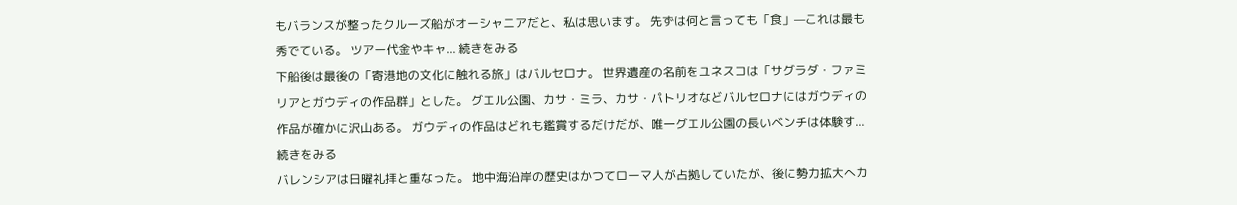もバランスが整ったクルーズ船がオーシャニアだと、私は思います。 先ずは何と言っても「食」—これは最も秀でている。 ツアー代金やキャ... 続きをみる
下船後は最後の「寄港地の文化に触れる旅」はバルセロナ。 世界遺産の名前をユネスコは「サグラダ・ファミリアとガウディの作品群」とした。 グエル公園、カサ・ミラ、カサ・パトリオなどバルセロナにはガウディの作品が確かに沢山ある。 ガウディの作品はどれも鑑賞するだけだが、唯一グエル公園の長いベンチは体験す... 続きをみる
バレンシアは日曜礼拝と重なった。 地中海沿岸の歴史はかつてローマ人が占拠していたが、後に勢力拡大へカ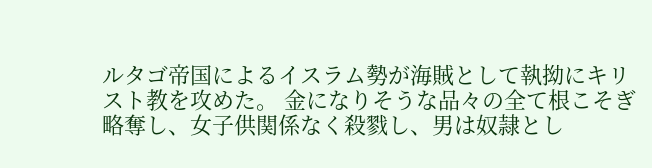ルタゴ帝国によるイスラム勢が海賊として執拗にキリスト教を攻めた。 金になりそうな品々の全て根こそぎ略奪し、女子供関係なく殺戮し、男は奴隷とし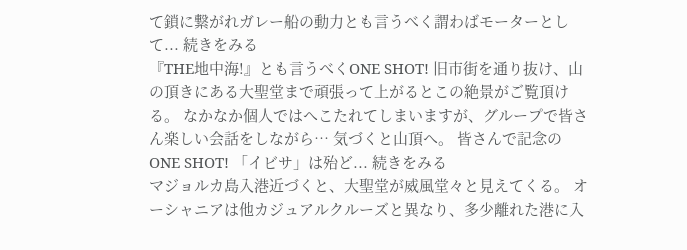て鎖に繋がれガレー船の動力とも言うべく謂わばモーターとして... 続きをみる
『THE地中海!』とも言うべくONE SHOT! 旧市街を通り抜け、山の頂きにある大聖堂まで頑張って上がるとこの絶景がご覧頂ける。 なかなか個人ではへこたれてしまいますが、グループで皆さん楽しい会話をしながら… 気づくと山頂へ。 皆さんで記念のONE SHOT! 「イビサ」は殆ど... 続きをみる
マジョルカ島入港近づくと、大聖堂が威風堂々と見えてくる。 オーシャニアは他カジュアルクルーズと異なり、多少離れた港に入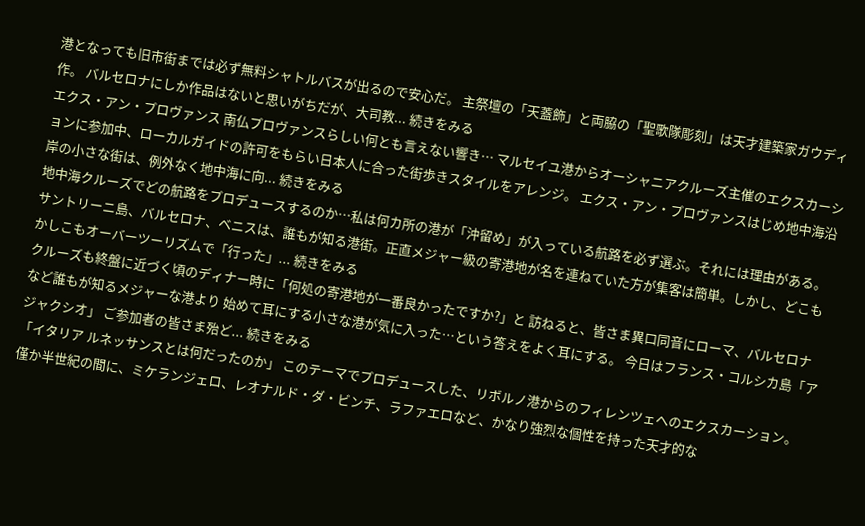港となっても旧市街までは必ず無料シャトルバスが出るので安心だ。 主祭壇の「天蓋飾」と両脇の「聖歌隊彫刻」は天才建築家ガウディ作。 バルセロナにしか作品はないと思いがちだが、大司教... 続きをみる
エクス・アン・プロヴァンス 南仏プロヴァンスらしい何とも言えない響き… マルセイユ港からオーシャニアクルーズ主催のエクスカーションに参加中、ローカルガイドの許可をもらい日本人に合った街歩きスタイルをアレンジ。 エクス・アン・プロヴァンスはじめ地中海沿岸の小さな街は、例外なく地中海に向... 続きをみる
地中海クルーズでどの航路をプロデュースするのか…私は何カ所の港が「沖留め」が入っている航路を必ず選ぶ。それには理由がある。 サントリーニ島、バルセロナ、ベニスは、誰もが知る港街。正直メジャー級の寄港地が名を連ねていた方が集客は簡単。しかし、どこもかしこもオーバーツーリズムで「行った」... 続きをみる
クルーズも終盤に近づく頃のディナー時に「何処の寄港地が一番良かったですか?」と 訪ねると、皆さま異口同音にローマ、バルセロナなど誰もが知るメジャーな港より 始めて耳にする小さな港が気に入った…という答えをよく耳にする。 今日はフランス・コルシカ島「アジャクシオ」 ご参加者の皆さま殆ど... 続きをみる
「イタリア ルネッサンスとは何だったのか」 このテーマでプロデュースした、リボルノ港からのフィレンツェへのエクスカーション。 僅か半世紀の間に、ミケランジェロ、レオナルド・ダ・ビンチ、ラファエロなど、かなり強烈な個性を持った天才的な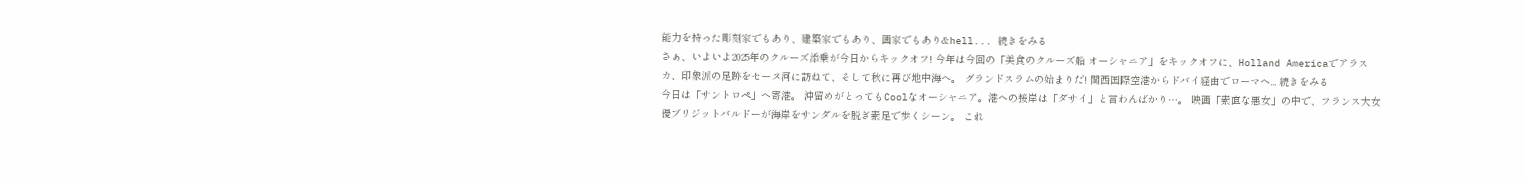能力を持った彫刻家でもあり、建築家でもあり、画家でもあり&hell... 続きをみる
さぁ、いよいよ2025年のクルーズ添乗が今日からキックオフ! 今年は今回の「美食のクルーズ船 オーシャニア」をキックオフに、Holland Americaでアラスカ、印象派の足跡をセーヌ河に訪ねて、そして秋に再び地中海へ。 グランドスラムの始まりだ! 関西国際空港からドバイ経由でローマへ... 続きをみる
今日は「サントロペ」へ寄港。 沖留めがとってもCoolなオーシャニア。港への接岸は「ダサイ」と言わんばかり…。 映画「素直な悪女」の中で、フランス大女優ブリジットバルドーが海岸をサンダルを脱ぎ素足で歩くシーン。 これ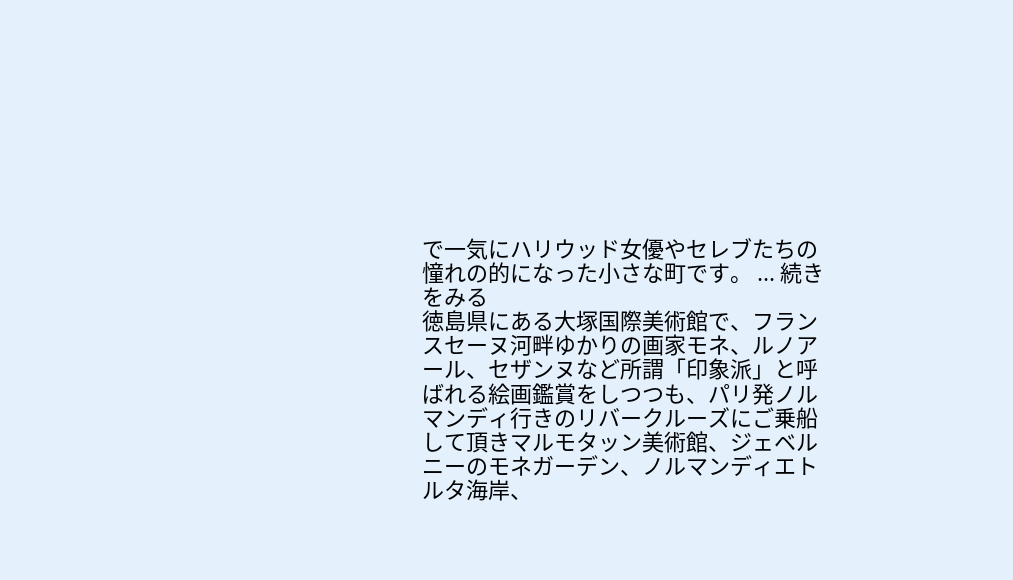で一気にハリウッド女優やセレブたちの憧れの的になった小さな町です。 ... 続きをみる
徳島県にある大塚国際美術館で、フランスセーヌ河畔ゆかりの画家モネ、ルノアール、セザンヌなど所謂「印象派」と呼ばれる絵画鑑賞をしつつも、パリ発ノルマンディ行きのリバークルーズにご乗船して頂きマルモタッン美術館、ジェベルニーのモネガーデン、ノルマンディエトルタ海岸、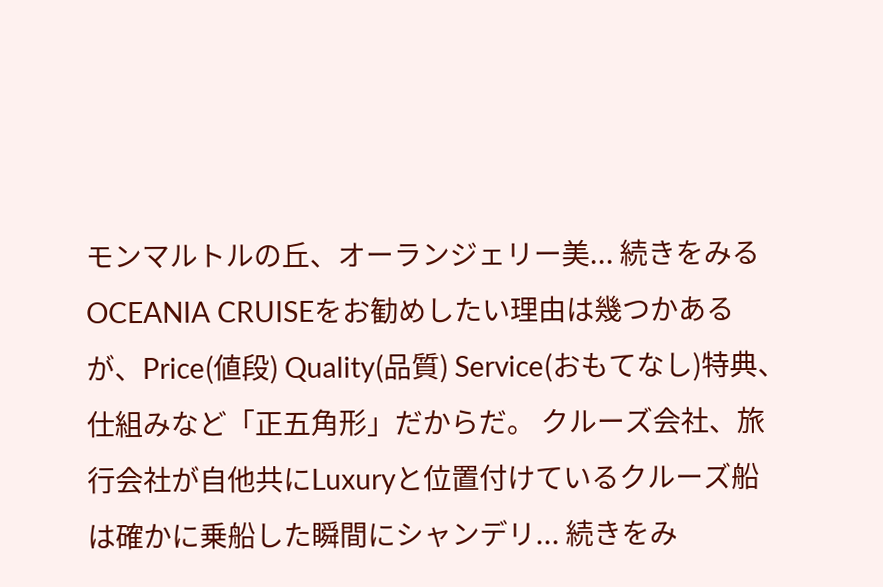モンマルトルの丘、オーランジェリー美... 続きをみる
OCEANIA CRUISEをお勧めしたい理由は幾つかあるが、Price(値段) Quality(品質) Service(おもてなし)特典、仕組みなど「正五角形」だからだ。 クルーズ会社、旅行会社が自他共にLuxuryと位置付けているクルーズ船は確かに乗船した瞬間にシャンデリ... 続きをみ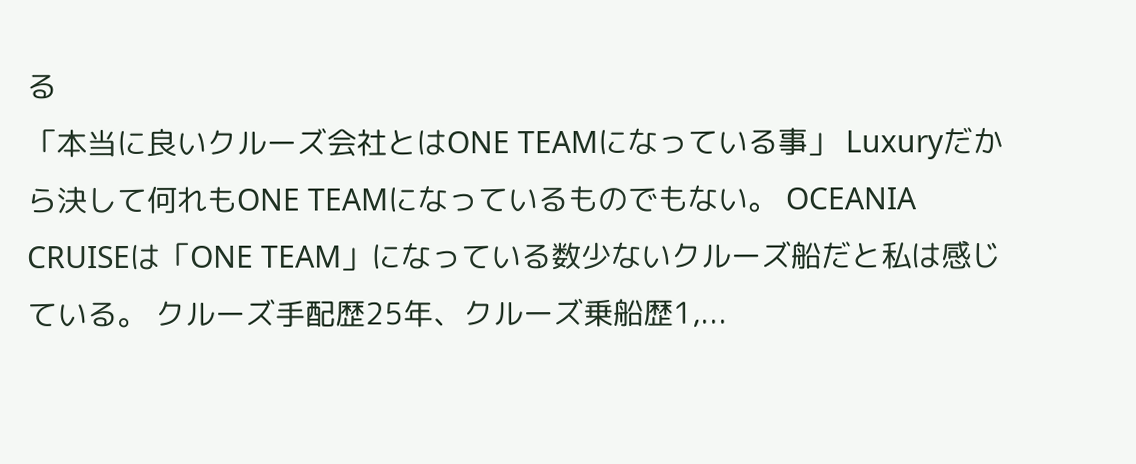る
「本当に良いクルーズ会社とはONE TEAMになっている事」 Luxuryだから決して何れもONE TEAMになっているものでもない。 OCEANIA CRUISEは「ONE TEAM」になっている数少ないクルーズ船だと私は感じている。 クルーズ手配歴25年、クルーズ乗船歴1,...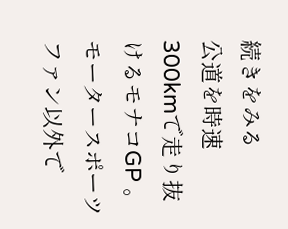続きをみる
公道を時速300kmで走り抜けるモナコGP 。 モータースポーツファン以外で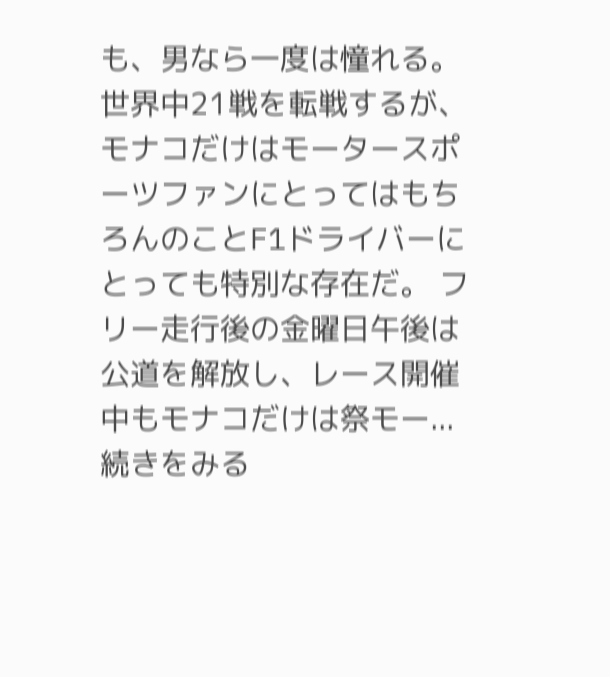も、男なら一度は憧れる。 世界中21戦を転戦するが、モナコだけはモータースポーツファンにとってはもちろんのことF1ドライバーにとっても特別な存在だ。 フリー走行後の金曜日午後は公道を解放し、レース開催中もモナコだけは祭モー... 続きをみる